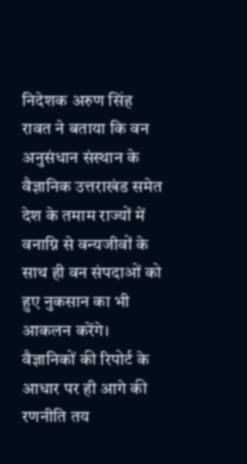निदेशक अरुण सिंह रावत ने बताया कि वन अनुसंधान संस्थान के वैज्ञानिक उत्तराखंड समेत देश के तमाम राज्यों में वनाग्नि से वन्यजीवों के साथ ही वन संपदाओं को हुए नुकसान का भी आकलन करेंगे। वैज्ञानिकों की रिपोर्ट के आधार पर ही आगे की रणनीति तय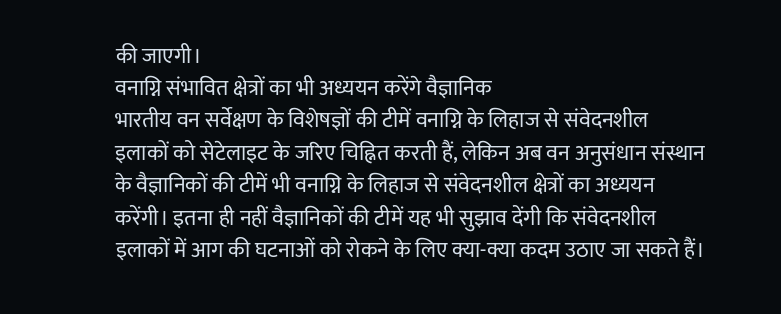की जाएगी।
वनाग्नि संभावित क्षेत्रों का भी अध्ययन करेंगे वैज्ञानिक
भारतीय वन सर्वेक्षण के विशेषज्ञों की टीमें वनाग्नि के लिहाज से संवेदनशील इलाकों को सेटेलाइट के जरिए चिह्नित करती हैं, लेकिन अब वन अनुसंधान संस्थान के वैज्ञानिकों की टीमें भी वनाग्नि के लिहाज से संवेदनशील क्षेत्रों का अध्ययन करेंगी। इतना ही नहीं वैज्ञानिकों की टीमें यह भी सुझाव देंगी कि संवेदनशील इलाकों में आग की घटनाओं को रोकने के लिए क्या-क्या कदम उठाए जा सकते हैं।